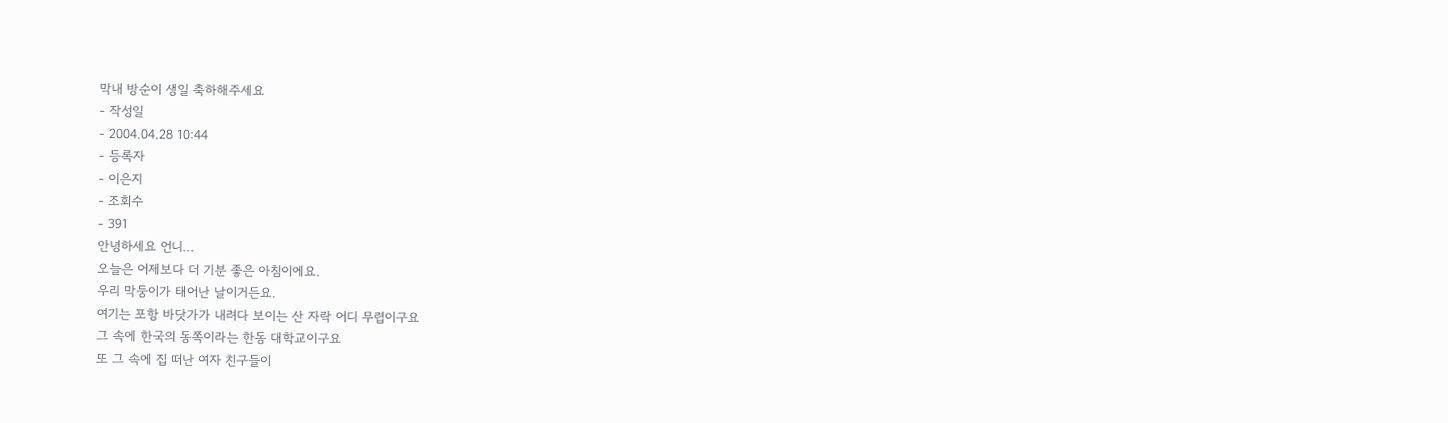막내 방순이 생일 축하해주세요
- 작성일
- 2004.04.28 10:44
- 등록자
- 이은지
- 조회수
- 391
안녕하세요 언니...
오늘은 어제보다 더 기분 좋은 아침이에요.
우리 막둥이가 태어난 날이거든요.
여기는 포항 바닷가가 내려다 보이는 산 자락 어디 무렵이구요
그 속에 한국의 동쪽이라는 한동 대학교이구요
또 그 속에 집 떠난 여자 친구들이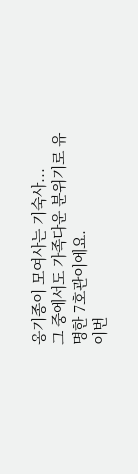옹기종이 모여사는 기숙사...
그 중에서도 가족다운 분위기로 유명한 7호관이에요.
이번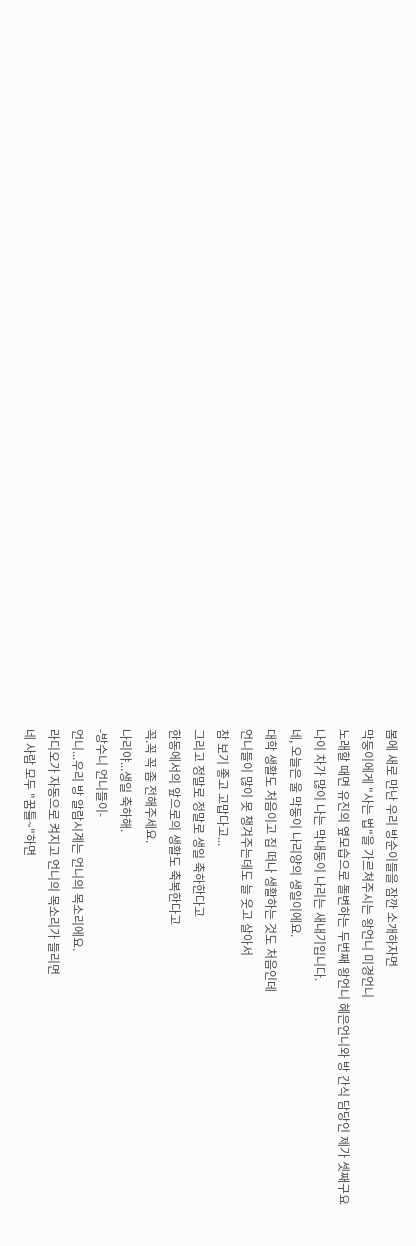봄에 새로 만난 우리 방순이들을 잠깐 소개하자면
막둥이에게 "사는 법"을 가르쳐주시는 왕언니 미경언니
노래할 때면 유진의 옆모습으로 돌변하는 두번째 왕언니 혜은언니와 방 간식 담당인 제가 셋째구요
나이 차가 많이 나는 막내둥이 나리는 새내기입니다.
네, 오늘은 울 막둥이 나리양의 생일이에요.
대학 생활도 처음이고 집 떠나 생활하는 것도 처음인데
언니들이 많이 못 챙겨주는데도 늘 웃고 살아서
참 보기 좋고 고맙다고...
그리고 정말로 정말로 생일 축하한다고
한동에서의 앞으로의 생활도 축복한다고
꼭.꼭 꼭 좀 전해주세요.
나리야...생일 축하해.
-방수니 언니들이-
언니...우리 방 알람시계는 언니의 목소리에요.
라디오가 자동으로 켜지고 언니의 목소리가 들리면
네 사람 모두 "꿈틀~"하면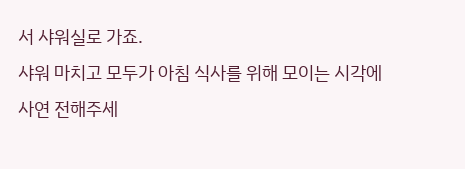서 샤워실로 가죠.
샤워 마치고 모두가 아침 식사를 위해 모이는 시각에
사연 전해주세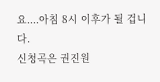요....아침 8시 이후가 될 겁니다.
신청곡은 권진원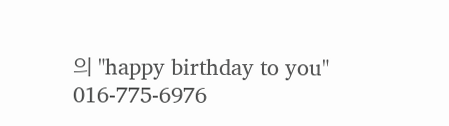의 "happy birthday to you"
016-775-6976